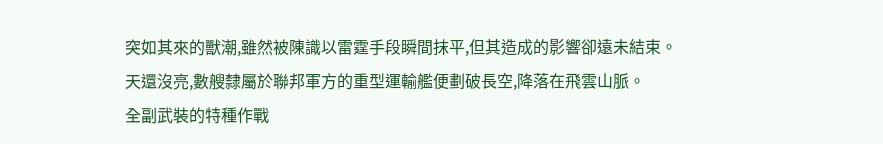突如其來的獸潮,雖然被陳識以雷霆手段瞬間抹平,但其造成的影響卻遠未結束。
天還沒亮,數艘隸屬於聯邦軍方的重型運輸艦便劃破長空,降落在飛雲山脈。
全副武裝的特種作戰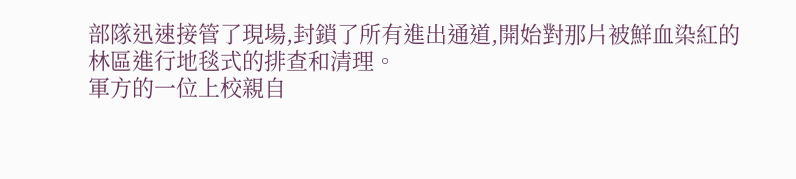部隊迅速接管了現場,封鎖了所有進出通道,開始對那片被鮮血染紅的林區進行地毯式的排查和清理。
軍方的一位上校親自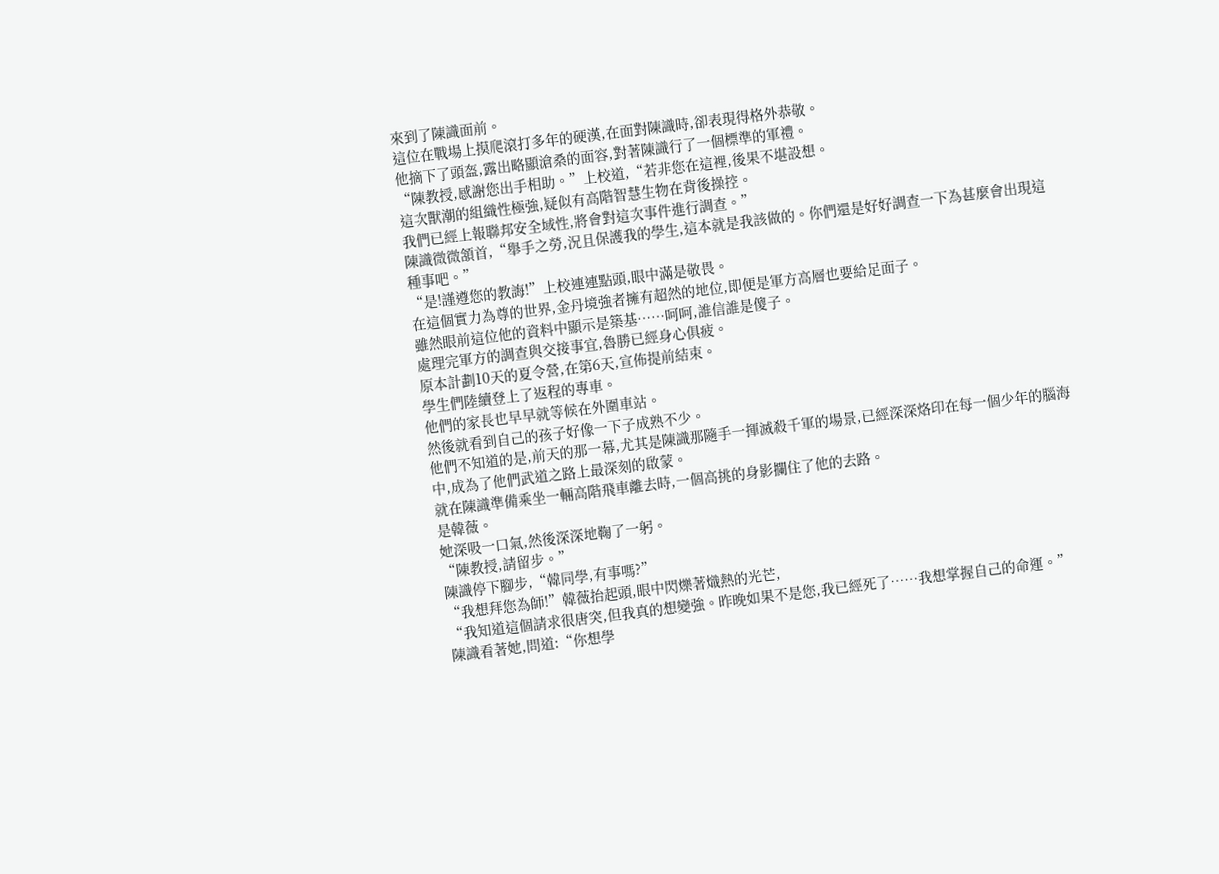來到了陳識面前。
這位在戰場上摸爬滾打多年的硬漢,在面對陳識時,卻表現得格外恭敬。
他摘下了頭盔,露出略顯滄桑的面容,對著陳識行了一個標準的軍禮。
“陳教授,感謝您出手相助。”上校道,“若非您在這裡,後果不堪設想。
這次獸潮的組織性極強,疑似有高階智慧生物在背後操控。
我們已經上報聯邦安全域性,將會對這次事件進行調查。”
陳識微微頷首,“舉手之勞,況且保護我的學生,這本就是我該做的。你們還是好好調查一下為甚麼會出現這種事吧。”
“是!謹遵您的教誨!”上校連連點頭,眼中滿是敬畏。
在這個實力為尊的世界,金丹境強者擁有超然的地位,即便是軍方高層也要給足面子。
雖然眼前這位他的資料中顯示是築基……呵呵,誰信誰是傻子。
處理完軍方的調查與交接事宜,魯勝已經身心俱疲。
原本計劃10天的夏令營,在第6天,宣佈提前結束。
學生們陸續登上了返程的專車。
他們的家長也早早就等候在外圍車站。
然後就看到自己的孩子好像一下子成熟不少。
他們不知道的是,前天的那一幕,尤其是陳識那隨手一揮滅殺千軍的場景,已經深深烙印在每一個少年的腦海中,成為了他們武道之路上最深刻的啟蒙。
就在陳識準備乘坐一輛高階飛車離去時,一個高挑的身影攔住了他的去路。
是韓薇。
她深吸一口氣,然後深深地鞠了一躬。
“陳教授,請留步。”
陳識停下腳步,“韓同學,有事嗎?”
“我想拜您為師!”韓薇抬起頭,眼中閃爍著熾熱的光芒,
“我知道這個請求很唐突,但我真的想變強。昨晚如果不是您,我已經死了……我想掌握自己的命運。”
陳識看著她,問道:“你想學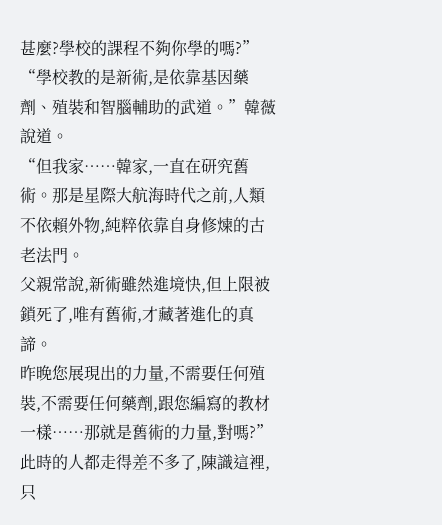甚麼?學校的課程不夠你學的嗎?”
“學校教的是新術,是依靠基因藥劑、殖裝和智腦輔助的武道。”韓薇說道。
“但我家……韓家,一直在研究舊術。那是星際大航海時代之前,人類不依賴外物,純粹依靠自身修煉的古老法門。
父親常說,新術雖然進境快,但上限被鎖死了,唯有舊術,才藏著進化的真諦。
昨晚您展現出的力量,不需要任何殖裝,不需要任何藥劑,跟您編寫的教材一樣……那就是舊術的力量,對嗎?”
此時的人都走得差不多了,陳識這裡,只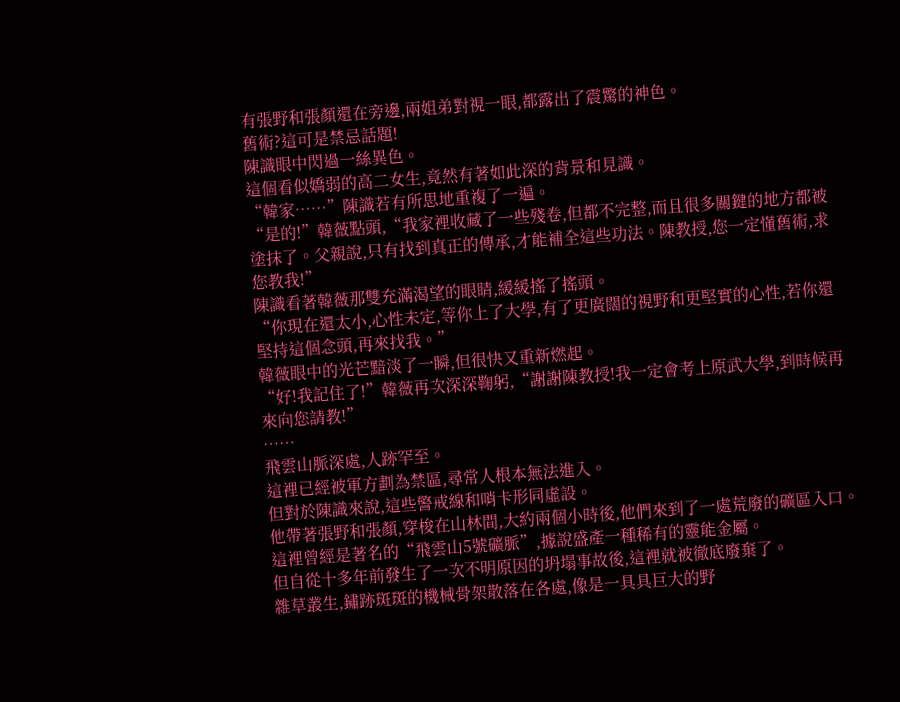有張野和張顏還在旁邊,兩姐弟對視一眼,都露出了震驚的神色。
舊術?這可是禁忌話題!
陳識眼中閃過一絲異色。
這個看似嬌弱的高二女生,竟然有著如此深的背景和見識。
“韓家……”陳識若有所思地重複了一遍。
“是的!”韓薇點頭,“我家裡收藏了一些殘卷,但都不完整,而且很多關鍵的地方都被塗抹了。父親說,只有找到真正的傳承,才能補全這些功法。陳教授,您一定懂舊術,求您教我!”
陳識看著韓薇那雙充滿渴望的眼睛,緩緩搖了搖頭。
“你現在還太小,心性未定,等你上了大學,有了更廣闊的視野和更堅實的心性,若你還堅持這個念頭,再來找我。”
韓薇眼中的光芒黯淡了一瞬,但很快又重新燃起。
“好!我記住了!”韓薇再次深深鞠躬,“謝謝陳教授!我一定會考上原武大學,到時候再來向您請教!”
……
飛雲山脈深處,人跡罕至。
這裡已經被軍方劃為禁區,尋常人根本無法進入。
但對於陳識來說,這些警戒線和哨卡形同虛設。
他帶著張野和張顏,穿梭在山林間,大約兩個小時後,他們來到了一處荒廢的礦區入口。
這裡曾經是著名的“飛雲山5號礦脈”,據說盛產一種稀有的靈能金屬。
但自從十多年前發生了一次不明原因的坍塌事故後,這裡就被徹底廢棄了。
雜草叢生,鏽跡斑斑的機械骨架散落在各處,像是一具具巨大的野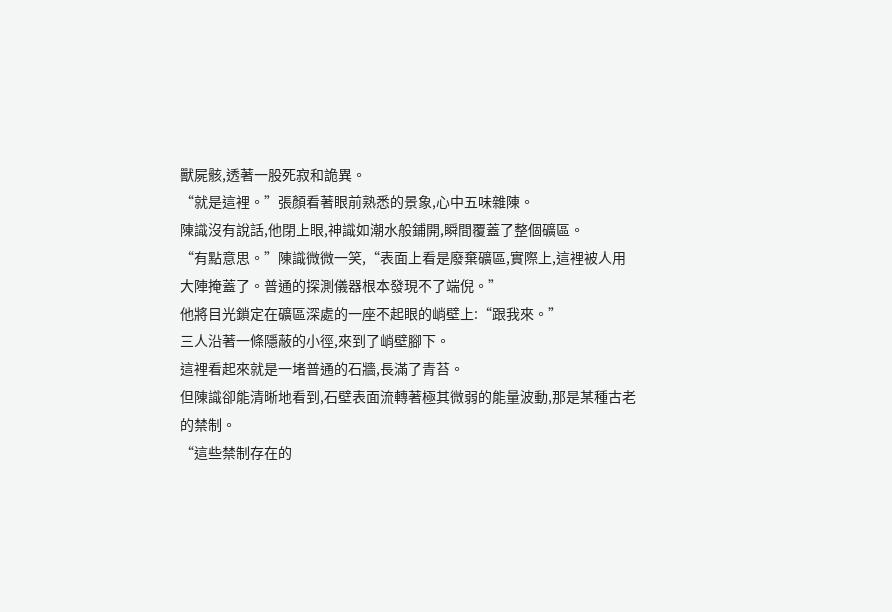獸屍骸,透著一股死寂和詭異。
“就是這裡。”張顏看著眼前熟悉的景象,心中五味雜陳。
陳識沒有說話,他閉上眼,神識如潮水般鋪開,瞬間覆蓋了整個礦區。
“有點意思。”陳識微微一笑,“表面上看是廢棄礦區,實際上,這裡被人用大陣掩蓋了。普通的探測儀器根本發現不了端倪。”
他將目光鎖定在礦區深處的一座不起眼的峭壁上:“跟我來。”
三人沿著一條隱蔽的小徑,來到了峭壁腳下。
這裡看起來就是一堵普通的石牆,長滿了青苔。
但陳識卻能清晰地看到,石壁表面流轉著極其微弱的能量波動,那是某種古老的禁制。
“這些禁制存在的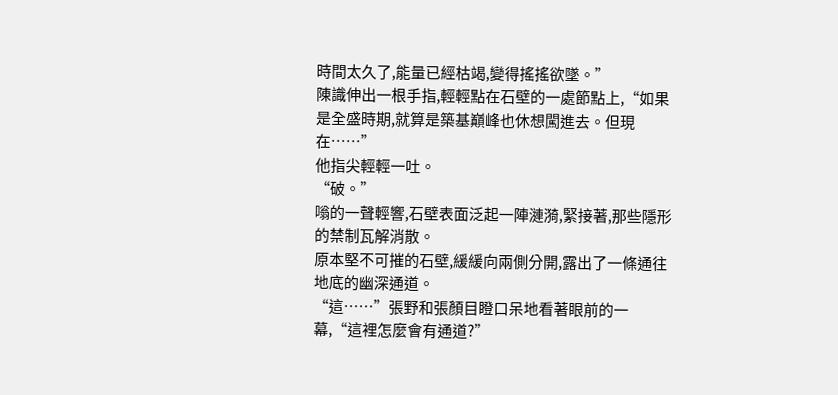時間太久了,能量已經枯竭,變得搖搖欲墜。”
陳識伸出一根手指,輕輕點在石壁的一處節點上,“如果是全盛時期,就算是築基巔峰也休想闖進去。但現在……”
他指尖輕輕一吐。
“破。”
嗡的一聲輕響,石壁表面泛起一陣漣漪,緊接著,那些隱形的禁制瓦解消散。
原本堅不可摧的石壁,緩緩向兩側分開,露出了一條通往地底的幽深通道。
“這……”張野和張顏目瞪口呆地看著眼前的一幕,“這裡怎麼會有通道?”